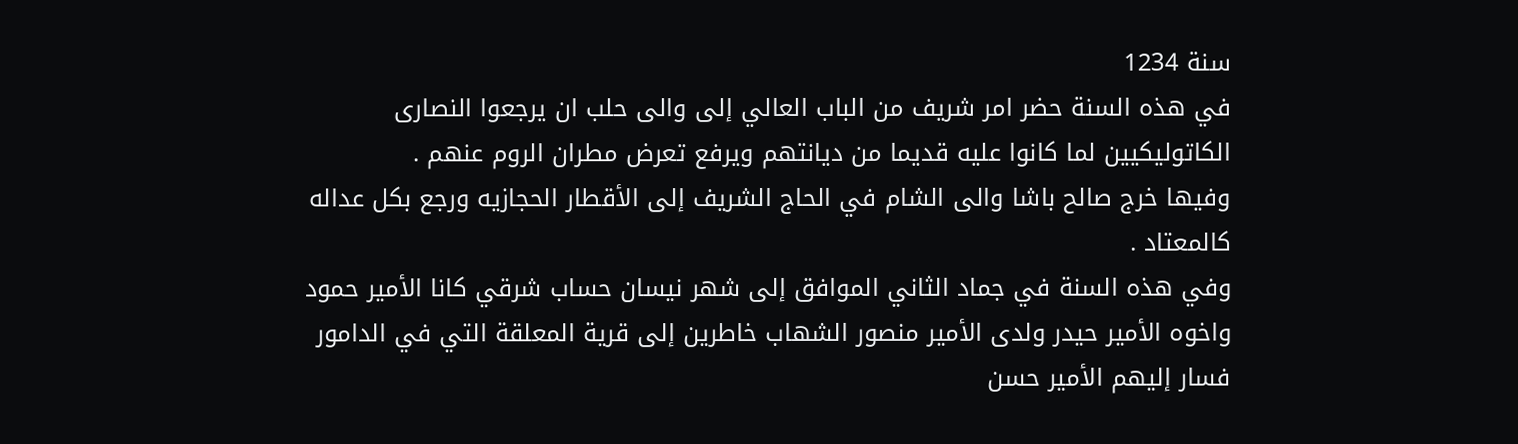سنة 1234
في هذه السنة حضر امر شريف من الباب العالي إلى والى حلب ان يرجعوا النصارى الكاتوليكيين لما كانوا عليه قديما من ديانتهم ويرفع تعرض مطران الروم عنهم .
وفيها خرج صالح باشا والى الشام في الحاج الشريف إلى الأقطار الحجازيه ورجع بكل عداله كالمعتاد .
وفي هذه السنة في جماد الثاني الموافق إلى شهر نيسان حساب شرقي كانا الأمير حمود واخوه الأمير حيدر ولدى الأمير منصور الشهاب خاطرين إلى قرية المعلقة التي في الدامور فسار إليهم الأمير حسن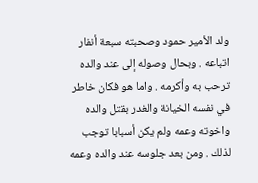ولد الأمير حمود وصحبته سبعة أنفار اتباعه . وبحال وصوله إلى عند والده ترحب به وأكرمه . واما هو فكان خاطر في نفسه الخيانة والغدر بقتل والده واخوته وعمه ولم يكن أسبابا توجب لذلك . ومن بعد جلوسه عند والده وعمه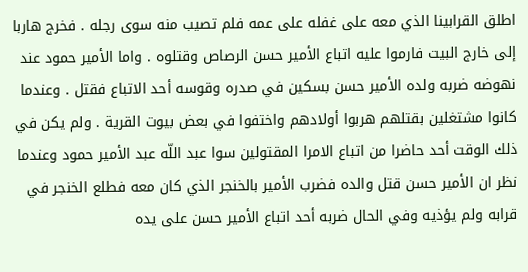اطلق القرابينا الذي معه على غفله على عمه فلم تصيب منه سوى رجله . فخرج هاربا إلى خارج البيت فارموا عليه اتباع الأمير حسن الرصاص وقتلوه . واما الأمير حمود عند نهوضه ضربه ولده الأمير حسن بسكين في صدره وقوسه أحد الاتباع فقتل . وعندما كانوا مشتغلين بقتلهم هربوا أولادهم واختفوا في بعض بيوت القرية . ولم يكن في ذلك الوقت أحد حاضرا من اتباع الامرا المقتولين سوا عبد اللّه عبد الأمير حمود وعندما نظر ان الأمير حسن قتل والده فضرب الأمير بالخنجر الذي كان معه فطلع الخنجر في قرابه ولم يؤذيه وفي الحال ضربه أحد اتباع الأمير حسن على يده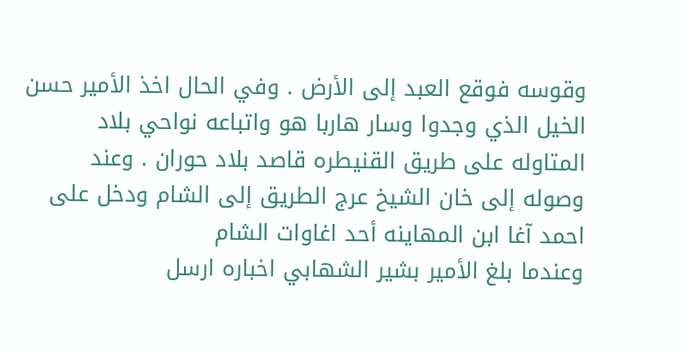وقوسه فوقع العبد إلى الأرض . وفي الحال اخذ الأمير حسن الخيل الذي وجدوا وسار هاربا هو واتباعه نواحي بلاد المتاوله على طريق القنيطره قاصد بلاد حوران . وعند وصوله إلى خان الشيخ عرج الطريق إلى الشام ودخل على احمد آغا ابن المهاينه أحد اغاوات الشام
وعندما بلغ الأمير بشير الشهابي اخباره ارسل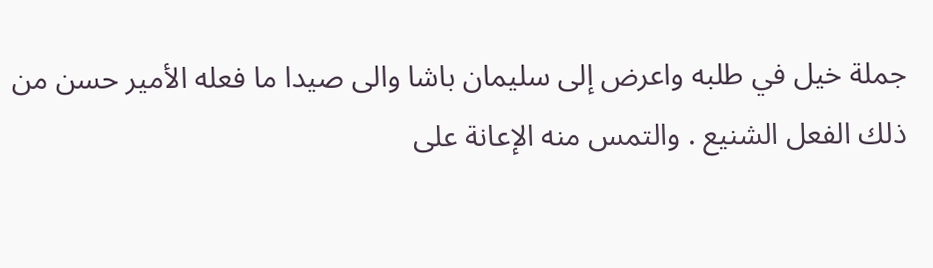جملة خيل في طلبه واعرض إلى سليمان باشا والى صيدا ما فعله الأمير حسن من ذلك الفعل الشنيع . والتمس منه الإعانة على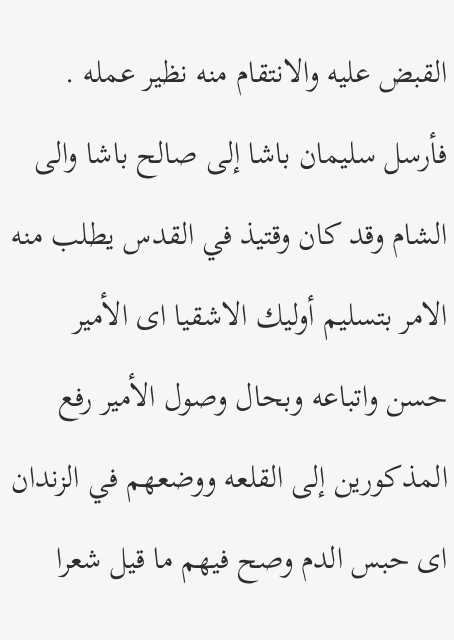القبض عليه والانتقام منه نظير عمله . فأرسل سليمان باشا إلى صالح باشا والى الشام وقد كان وقتيذ في القدس يطلب منه الامر بتسليم أوليك الاشقيا اى الأمير حسن واتباعه وبحال وصول الأمير رفع المذكورين إلى القلعه ووضعهم في الزندان اى حبس الدم وصح فيهم ما قيل شعرا